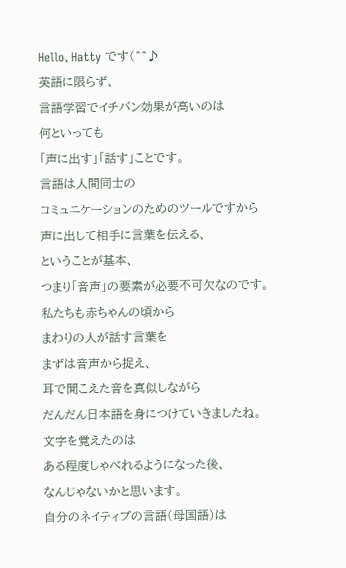Hello、Hatty です(^^♪
英語に限らず、
言語学習でイチバン効果が高いのは
何といっても
「声に出す」「話す」ことです。
言語は人間同士の
コミュニケーションのためのツールですから
声に出して相手に言葉を伝える、
ということが基本、
つまり「音声」の要素が必要不可欠なのです。
私たちも赤ちゃんの頃から
まわりの人が話す言葉を
まずは音声から捉え、
耳で聞こえた音を真似しながら
だんだん日本語を身につけていきましたね。
文字を覚えたのは
ある程度しゃべれるようになった後、
なんじゃないかと思います。
自分のネイティブの言語(母国語)は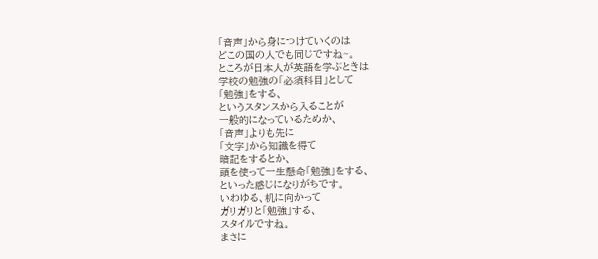「音声」から身につけていくのは
どこの国の人でも同じですね~。
ところが日本人が英語を学ぶときは
学校の勉強の「必須科目」として
「勉強」をする、
というスタンスから入ることが
一般的になっているためか、
「音声」よりも先に
「文字」から知識を得て
暗記をするとか、
頭を使って一生懸命「勉強」をする、
といった感じになりがちです。
いわゆる、机に向かって
ガリガリと「勉強」する、
スタイルですね。
まさに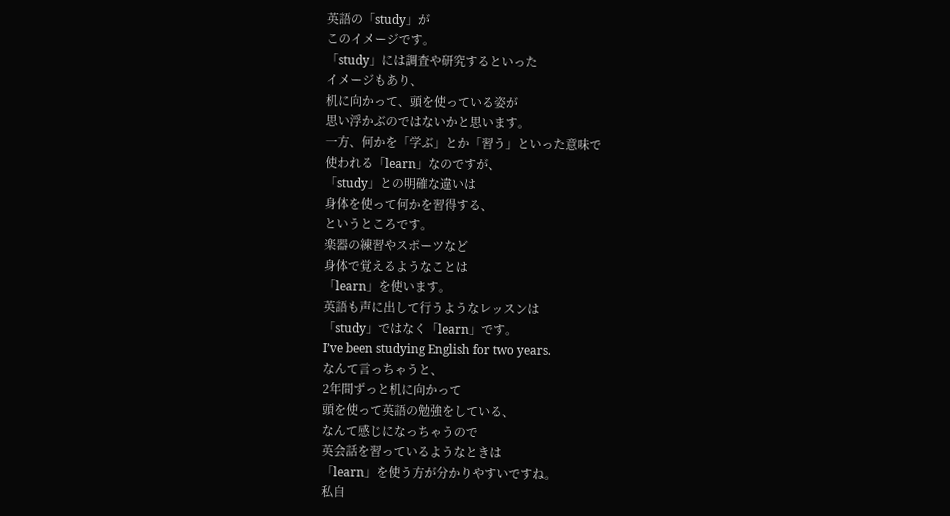英語の「study」が
このイメージです。
「study」には調査や研究するといった
イメージもあり、
机に向かって、頭を使っている姿が
思い浮かぶのではないかと思います。
一方、何かを「学ぶ」とか「習う」といった意味で
使われる「learn」なのですが、
「study」との明確な違いは
身体を使って何かを習得する、
というところです。
楽器の練習やスポーツなど
身体で覚えるようなことは
「learn」を使います。
英語も声に出して行うようなレッスンは
「study」ではなく「learn」です。
I’ve been studying English for two years.
なんて言っちゃうと、
2年間ずっと机に向かって
頭を使って英語の勉強をしている、
なんて感じになっちゃうので
英会話を習っているようなときは
「learn」を使う方が分かりやすいですね。
私自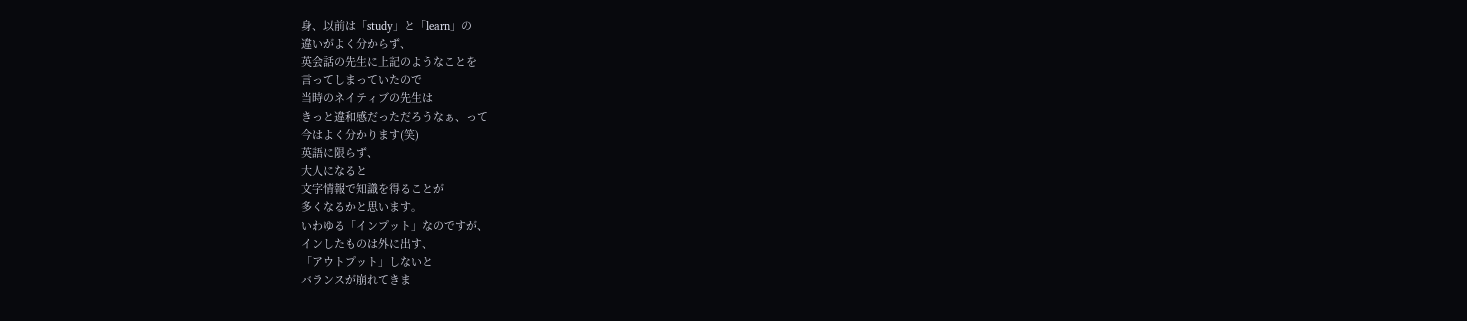身、以前は「study」と「learn」の
違いがよく分からず、
英会話の先生に上記のようなことを
言ってしまっていたので
当時のネイティブの先生は
きっと違和感だっただろうなぁ、って
今はよく分かります(笑)
英語に限らず、
大人になると
文字情報で知識を得ることが
多くなるかと思います。
いわゆる「インプット」なのですが、
インしたものは外に出す、
「アウトプット」しないと
バランスが崩れてきま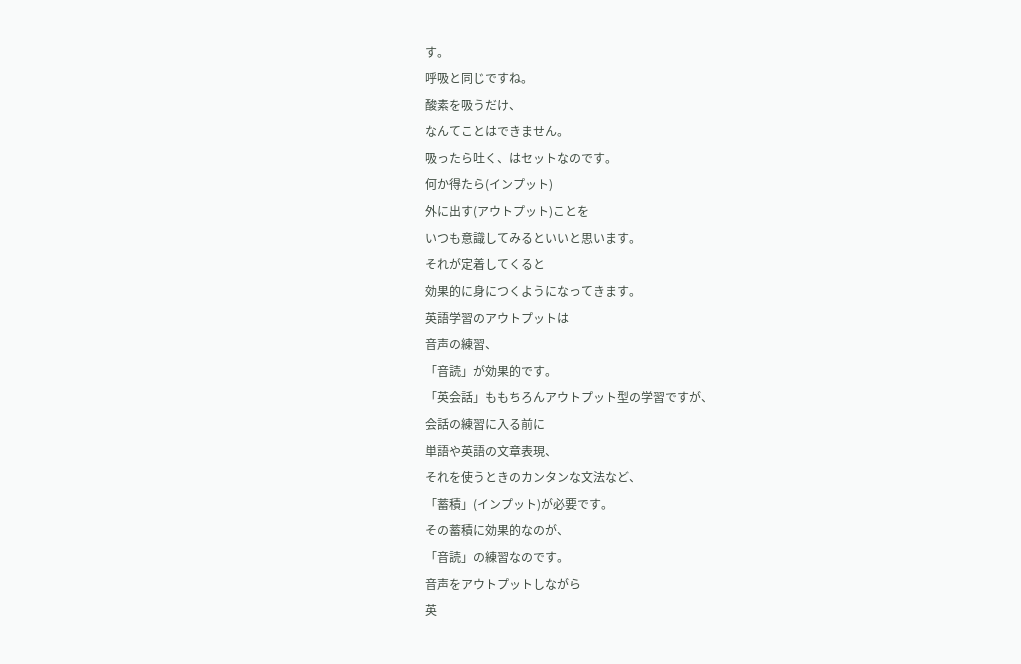す。
呼吸と同じですね。
酸素を吸うだけ、
なんてことはできません。
吸ったら吐く、はセットなのです。
何か得たら(インプット)
外に出す(アウトプット)ことを
いつも意識してみるといいと思います。
それが定着してくると
効果的に身につくようになってきます。
英語学習のアウトプットは
音声の練習、
「音読」が効果的です。
「英会話」ももちろんアウトプット型の学習ですが、
会話の練習に入る前に
単語や英語の文章表現、
それを使うときのカンタンな文法など、
「蓄積」(インプット)が必要です。
その蓄積に効果的なのが、
「音読」の練習なのです。
音声をアウトプットしながら
英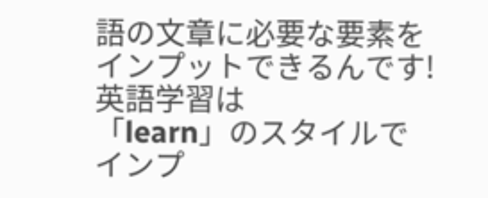語の文章に必要な要素を
インプットできるんです!
英語学習は
「learn」のスタイルで
インプ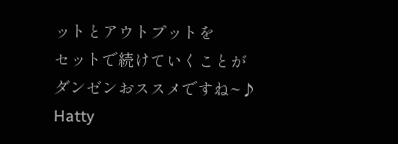ットとアウトプットを
セットで続けていくことが
ダンゼンおススメですね~♪
Hatty